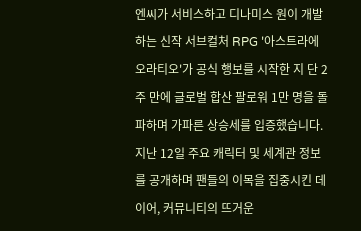엔씨가 서비스하고 디나미스 원이 개발하는 신작 서브컬처 RPG '아스트라에 오라티오'가 공식 행보를 시작한 지 단 2주 만에 글로벌 합산 팔로워 1만 명을 돌파하며 가파른 상승세를 입증했습니다. 지난 12일 주요 캐릭터 및 세계관 정보를 공개하며 팬들의 이목을 집중시킨 데 이어, 커뮤니티의 뜨거운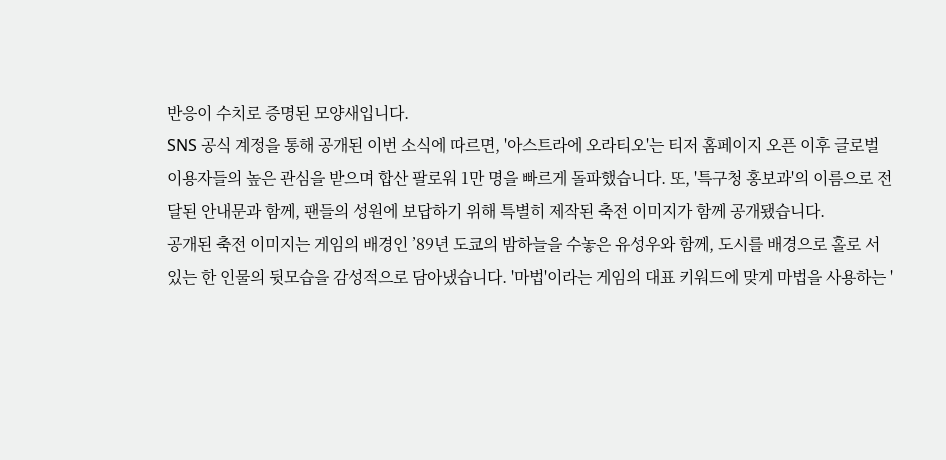반응이 수치로 증명된 모양새입니다.
SNS 공식 계정을 통해 공개된 이번 소식에 따르면, '아스트라에 오라티오'는 티저 홈페이지 오픈 이후 글로벌 이용자들의 높은 관심을 받으며 합산 팔로워 1만 명을 빠르게 돌파했습니다. 또, '특구청 홍보과'의 이름으로 전달된 안내문과 함께, 팬들의 성원에 보답하기 위해 특별히 제작된 축전 이미지가 함께 공개됐습니다.
공개된 축전 이미지는 게임의 배경인 ’89년 도쿄의 밤하늘을 수놓은 유성우와 함께, 도시를 배경으로 홀로 서 있는 한 인물의 뒷모습을 감성적으로 담아냈습니다. '마법'이라는 게임의 대표 키워드에 맞게 마법을 사용하는 '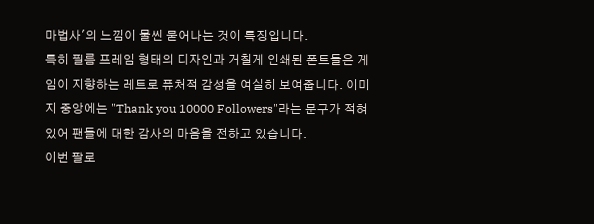마법사'의 느낌이 물씬 묻어나는 것이 특징입니다.
특히 필름 프레임 형태의 디자인과 거칠게 인쇄된 폰트들은 게임이 지향하는 레트로 퓨처적 감성을 여실히 보여줍니다. 이미지 중앙에는 "Thank you 10000 Followers"라는 문구가 적혀 있어 팬들에 대한 감사의 마음을 전하고 있습니다.
이번 팔로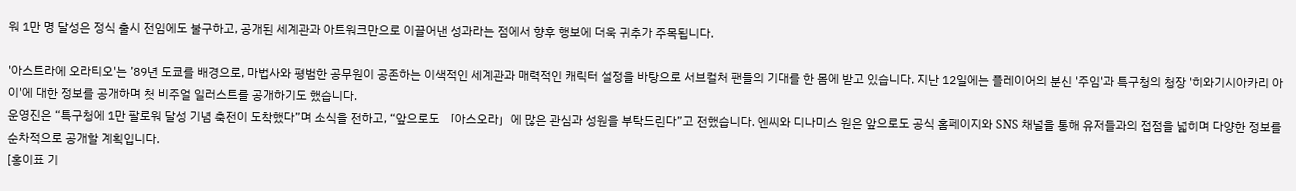워 1만 명 달성은 정식 출시 전임에도 불구하고, 공개된 세계관과 아트워크만으로 이끌어낸 성과라는 점에서 향후 행보에 더욱 귀추가 주목됩니다.

'아스트라에 오라티오'는 ’89년 도쿄를 배경으로, 마법사와 평범한 공무원이 공존하는 이색적인 세계관과 매력적인 캐릭터 설정을 바탕으로 서브컬처 팬들의 기대를 한 몸에 받고 있습니다. 지난 12일에는 플레이어의 분신 '주임'과 특구청의 청장 '히와기시아카리 아이'에 대한 정보를 공개하며 첫 비주얼 일러스트를 공개하기도 했습니다.
운영진은 “특구청에 1만 팔로워 달성 기념 축전이 도착했다”며 소식을 전하고, “앞으로도 「아스오라」에 많은 관심과 성원을 부탁드린다”고 전했습니다. 엔씨와 디나미스 원은 앞으로도 공식 홈페이지와 SNS 채널을 통해 유저들과의 접점을 넓히며 다양한 정보를 순차적으로 공개할 계획입니다.
[홍이표 기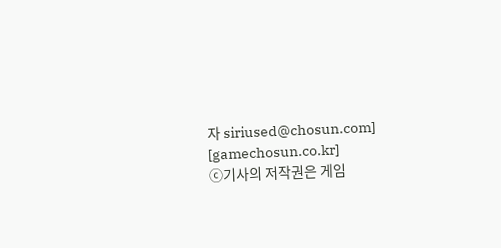자 siriused@chosun.com] [gamechosun.co.kr]
ⓒ기사의 저작권은 게임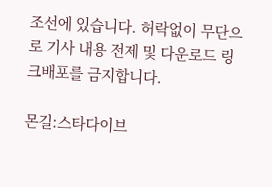조선에 있습니다. 허락없이 무단으로 기사 내용 전제 및 다운로드 링크배포를 금지합니다.

몬길:스타다이브